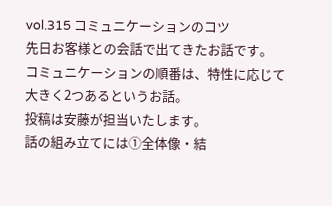vol.315 コミュニケーションのコツ
先日お客様との会話で出てきたお話です。
コミュニケーションの順番は、特性に応じて大きく2つあるというお話。
投稿は安藤が担当いたします。
話の組み立てには①全体像・結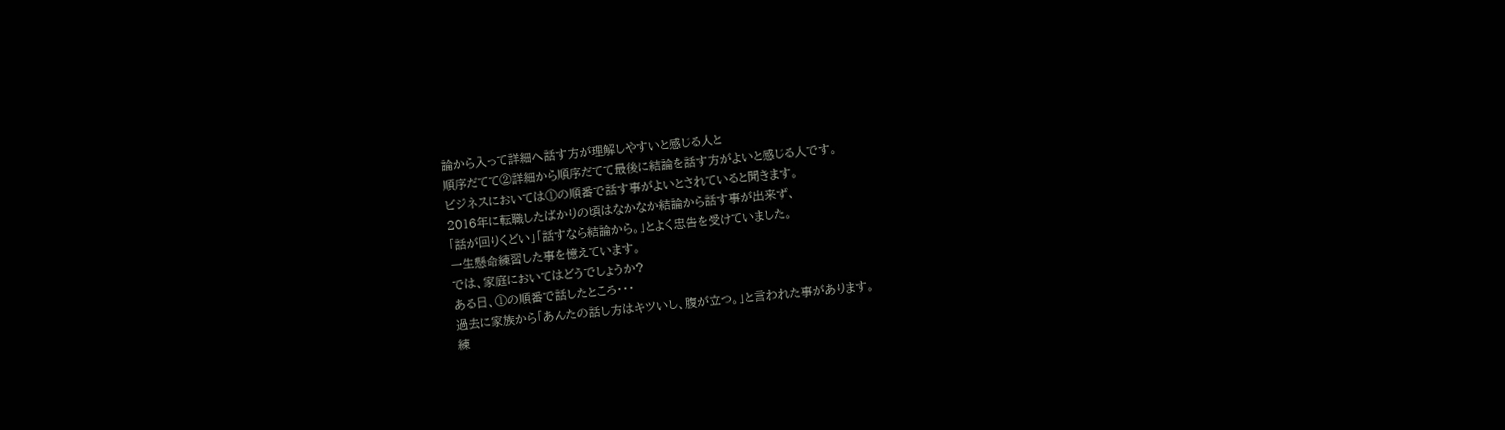論から入って詳細へ話す方が理解しやすいと感じる人と
順序だてて②詳細から順序だてて最後に結論を話す方がよいと感じる人です。
ビジネスにおいては①の順番で話す事がよいとされていると聞きます。
2016年に転職したばかりの頃はなかなか結論から話す事が出来ず、
「話が回りくどい」「話すなら結論から。」とよく忠告を受けていました。
一生懸命練習した事を憶えています。
では、家庭においてはどうでしょうか?
ある日、①の順番で話したところ・・・
過去に家族から「あんたの話し方はキツいし、腹が立つ。」と言われた事があります。
練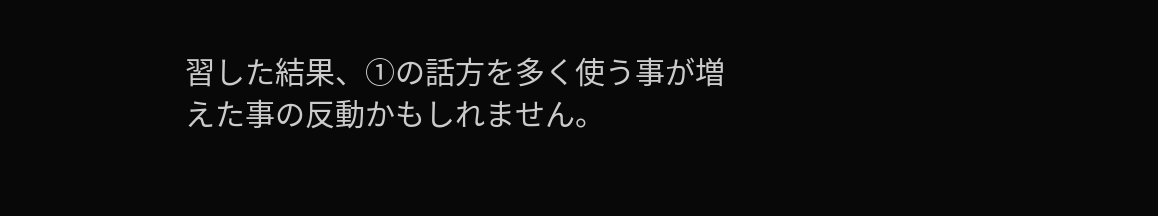習した結果、①の話方を多く使う事が増えた事の反動かもしれません。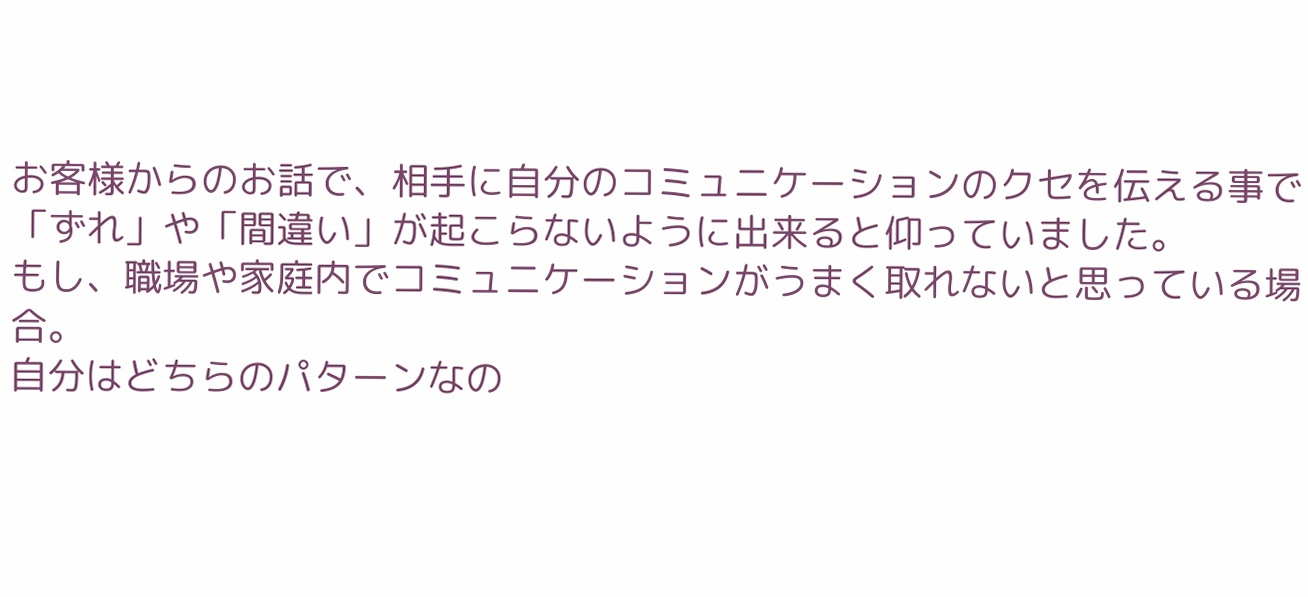お客様からのお話で、相手に自分のコミュニケーションのクセを伝える事で
「ずれ」や「間違い」が起こらないように出来ると仰っていました。
もし、職場や家庭内でコミュニケーションがうまく取れないと思っている場合。
自分はどちらのパターンなの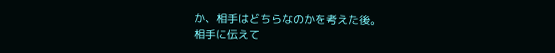か、相手はどちらなのかを考えた後。
相手に伝えて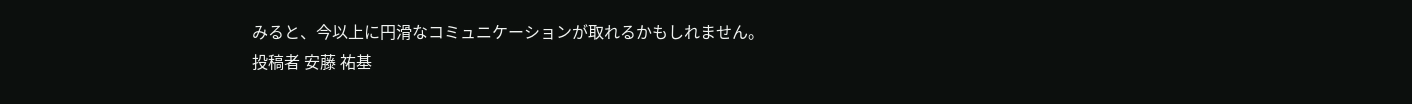みると、今以上に円滑なコミュニケーションが取れるかもしれません。
投稿者 安藤 祐基